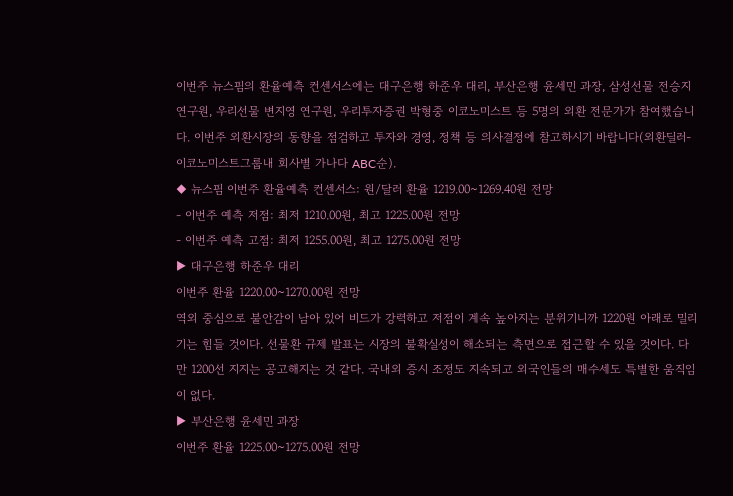이번주 뉴스핌의 환율예측 컨센서스에는 대구은행 하준우 대리, 부산은행 윤세민 과장, 삼성선물 전승지 연구원, 우리선물 변지영 연구원, 우리투자증권 박형중 이코노미스트 등 5명의 외환 전문가가 참여했습니다. 이번주 외환시장의 동향을 점검하고 투자와 경영, 정책 등 의사결정에 참고하시기 바랍니다(외환딜러-이코노미스트그룹내 회사별 가나다 ABC순).
◆ 뉴스핌 이번주 환율예측 컨센서스: 원/달러 환율 1219.00~1269.40원 전망
- 이번주 예측 저점: 최저 1210.00원, 최고 1225.00원 전망
- 이번주 예측 고점: 최저 1255.00원, 최고 1275.00원 전망
▶ 대구은행 하준우 대리
이번주 환율 1220.00~1270.00원 전망
역외 중심으로 불안감이 남아 있어 비드가 강력하고 저점이 계속 높아지는 분위기니까 1220원 아래로 밀리기는 힘들 것이다. 선물환 규제 발표는 시장의 불확실성이 해소되는 측면으로 접근할 수 있을 것이다. 다만 1200선 지지는 공고해지는 것 같다. 국내외 증시 조정도 지속되고 외국인들의 매수세도 특별한 움직임이 없다.
▶ 부산은행 윤세민 과장
이번주 환율 1225.00~1275.00원 전망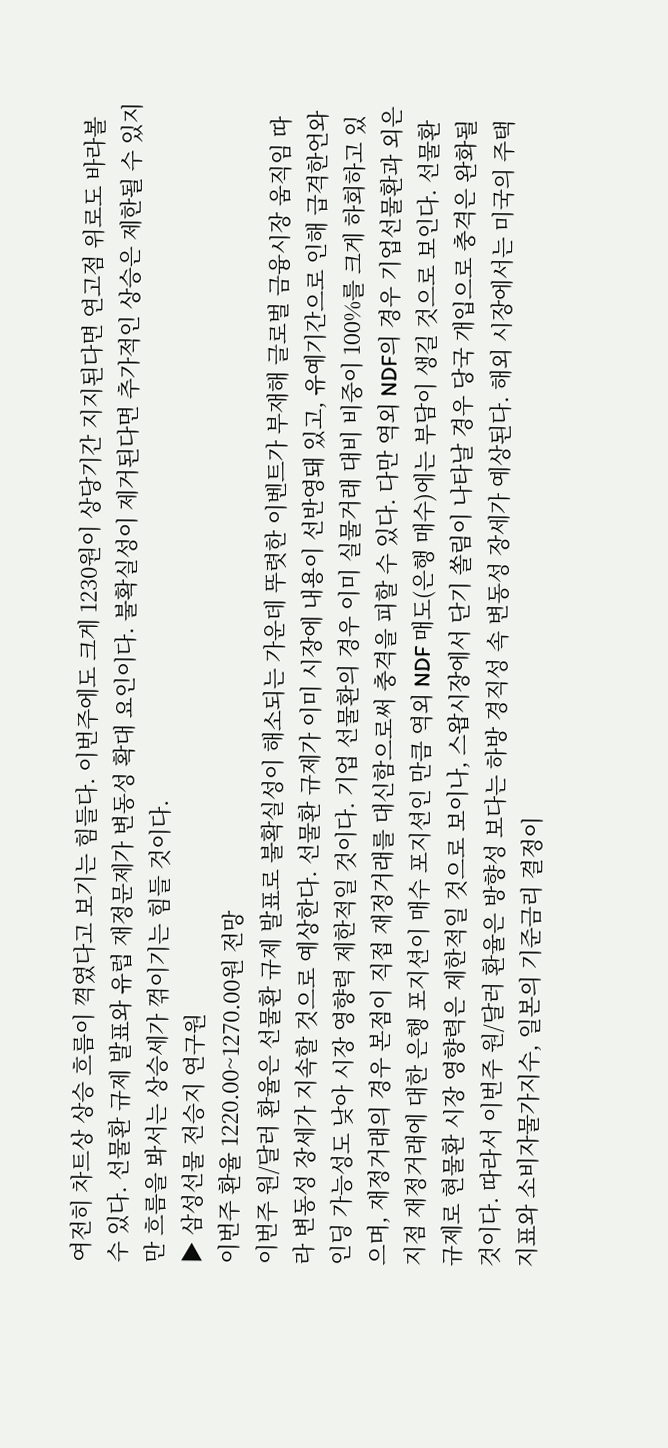여전히 차트상 상승 흐름이 껵였다고 보기는 힘들다. 이번주에도 크게 1230원이 상당기간 지지된다면 연고점 위로도 바라볼 수 있다. 선물환 규제 발표와 유럽 재정문제가 변동성 확대 요인이다. 불확실성이 제거된다면 추가적인 상승은 제한될 수 있지만 흐름을 봐서는 상승세가 꺾이기는 힘들 것이다.
▶ 삼성선물 전승지 연구원
이번주 환율 1220.00~1270.00원 전망
이번주 원/달러 환율은 선물환 규제 발표로 불확실성이 해소되는 가운데 뚜렷한 이벤트가 부재해 글로벌 금융시장 움직임 따라 변동성 장세가 지속할 것으로 예상한다. 선물환 규제가 이미 시장에 내용이 선반영돼 있고, 유예기간으로 인해 급격한언와인딩 가능성도 낮아 시장 영향력 제한적일 것이다. 기업 선물환의 경우 이미 실물거래 대비 비중이 100%를 크게 하회하고 있으며, 재정거래의 경우 본점이 직접 재정거래를 대신함으로써 충격을 피할 수 있다. 다만 역외 NDF의 경우 기업선물환과 외은지점 재정거래에 대한 은행 포지션이 매수 포지션인 만큼 역외 NDF 매도(은행 매수)에는 부담이 생길 것으로 보인다. 선물환 규제로 현물환 시장 영향력은 제한적일 것으로 보이나, 스왑시장에서 단기 쏠림이 나타날 경우 당국 개입으로 충격은 완화될 것이다. 따라서 이번주 원/달러 환율은 방향성 보다는 하방 경직성 속 변동성 장세가 예상된다. 해외 시장에서는 미국의 주택지표와 소비자물가지수, 일본의 기준금리 결정이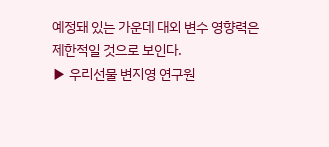예정돼 있는 가운데 대외 변수 영향력은 제한적일 것으로 보인다.
▶ 우리선물 변지영 연구원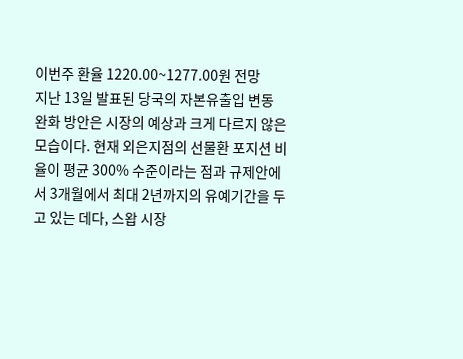이번주 환율 1220.00~1277.00원 전망
지난 13일 발표된 당국의 자본유출입 변동 완화 방안은 시장의 예상과 크게 다르지 않은 모습이다. 현재 외은지점의 선물환 포지션 비율이 평균 300% 수준이라는 점과 규제안에서 3개월에서 최대 2년까지의 유예기간을 두고 있는 데다, 스왑 시장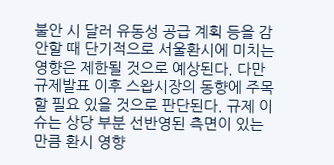불안 시 달러 유동성 공급 계획 등을 감안할 때 단기적으로 서울환시에 미치는 영향은 제한될 것으로 예상된다. 다만 규제발표 이후 스왑시장의 동향에 주목할 필요 있을 것으로 판단된다. 규제 이슈는 상당 부분 선반영된 측면이 있는 만큼 환시 영향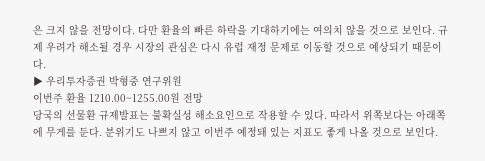은 크지 않을 전망이다. 다만 환율의 빠른 하락을 기대하기에는 여의치 않을 것으로 보인다. 규제 우려가 해소될 경우 시장의 관심은 다시 유럽 재정 문제로 이동할 것으로 예상되기 때문이다.
▶ 우리투자증권 박형중 연구위원
이번주 환율 1210.00~1255.00원 전망
당국의 선물환 규제발표는 불확실성 해소요인으로 작용할 수 있다. 따라서 위쪽보다는 아래쪽에 무게를 둔다. 분위기도 나쁘지 않고 이번주 예정돼 있는 지표도 좋게 나올 것으로 보인다.